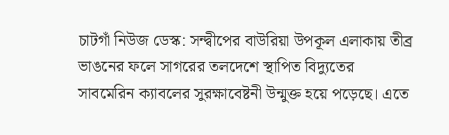চাটগাঁ নিউজ ডেস্ক: সন্দ্বীপের বাউরিয়া উপকূল এলাকায় তীব্র ভাঙনের ফলে সাগরের তলদেশে স্থাপিত বিদ্যুতের সাবমেরিন ক্যাবলের সুরক্ষাবেষ্টনী উন্মুক্ত হয়ে পড়েছে। এতে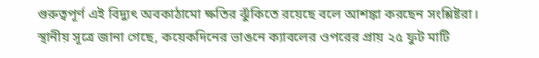গুরুত্বপূর্ণ এই বিদ্যুৎ অবকাঠামো ক্ষতির ঝুঁকিতে রয়েছে বলে আশঙ্কা করছেন সংশ্লিষ্টরা।
স্থানীয় সূত্রে জানা গেছে, কয়েকদিনের ভাঙনে ক্যাবলের ওপরের প্রায় ২৫ ফুট মাটি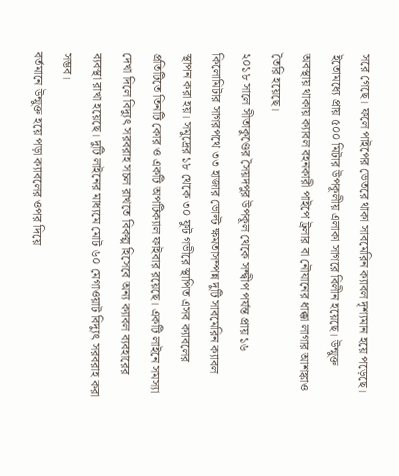সরে গেছে। ফলে পাইপের ভেতরে থাকা সাবমেরিন ক্যাবল দৃশ্যমান হয়ে পড়েছে। ইতোমধ্যে প্রায় ৫০০ মিটার উপকূলীয় এলাকা সাগরে বিলীন হয়েছে। উন্মুক্ত অবস্থায় থাকায় ক্যাবল বহনকারী পাইপে ট্রলার বা নৌযানের ধাক্কা লাগার আশঙ্কাও তৈরি হয়েছে।
২০১৮ সালে সীতাকুণ্ডের সৈয়দপুর উপকূল থেকে সন্দ্বীপ পর্যন্ত প্রায় ১৬ কিলোমিটার সাগরপথে ৩৩ হাজার ভোল্ট ক্ষমতাসম্পন্ন দুটি সাবমেরিন ক্যাবল স্থাপন করা হয়। সমুদ্রের ১৮ থেকে ৩০ ফুট গভীরে স্থাপিত এসব ক্যাবলের প্রতিটিতে তিনটি কোর ও একটি অপটিক্যাল ফাইবার রয়েছে। একটি লাইনে সমস্যা দেখা দিলে বিদ্যুৎ সরবরাহ সচল রাখতে বিকল্প হিসেবে অন্য ক্যাবল ব্যবহারের ব্যবস্থা রাখা হয়েছে। দুটি লাইনের মাধ্যমে মোট ৬০ মেগাওয়াট বিদ্যুৎ সরবরাহ করা সম্ভব।
বর্তমানে উন্মুক্ত হয়ে পড়া ক্যাবলের ওপর দিয়ে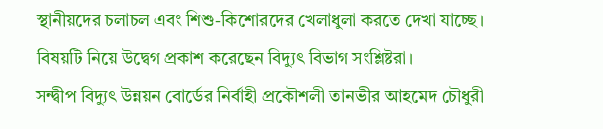স্থানীয়দের চলাচল এবং শিশু-কিশোরদের খেলাধুলা করতে দেখা যাচ্ছে। বিষয়টি নিয়ে উদ্বেগ প্রকাশ করেছেন বিদ্যুৎ বিভাগ সংশ্লিষ্টরা।
সন্দ্বীপ বিদ্যুৎ উন্নয়ন বোর্ডের নির্বাহী প্রকৌশলী তানভীর আহমেদ চৌধুরী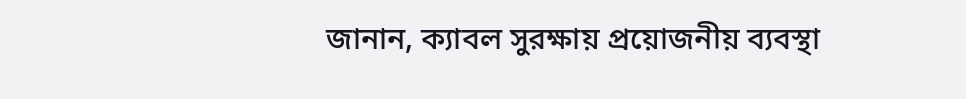জানান, ক্যাবল সুরক্ষায় প্রয়োজনীয় ব্যবস্থা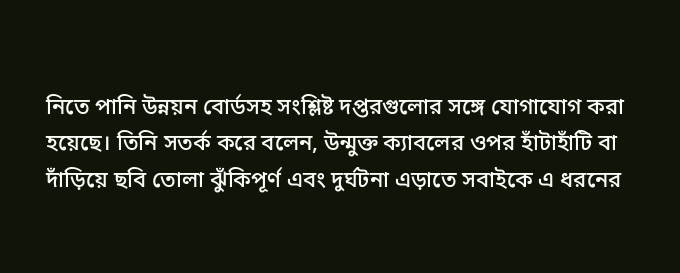নিতে পানি উন্নয়ন বোর্ডসহ সংশ্লিষ্ট দপ্তরগুলোর সঙ্গে যোগাযোগ করা হয়েছে। তিনি সতর্ক করে বলেন, উন্মুক্ত ক্যাবলের ওপর হাঁটাহাঁটি বা দাঁড়িয়ে ছবি তোলা ঝুঁকিপূর্ণ এবং দুর্ঘটনা এড়াতে সবাইকে এ ধরনের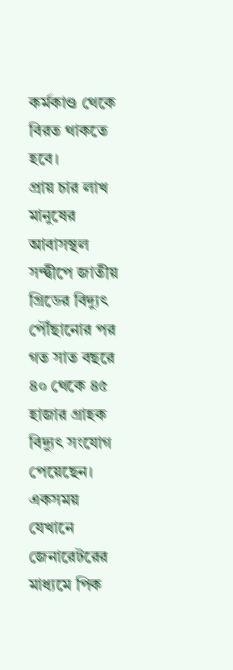কর্মকাণ্ড থেকে বিরত থাকতে হবে।
প্রায় চার লাখ মানুষের আবাসস্থল সন্দ্বীপে জাতীয় গ্রিডের বিদ্যুৎ পৌঁছানোর পর গত সাত বছরে ৪০ থেকে ৪৫ হাজার গ্রাহক বিদ্যুৎ সংযোগ পেয়েছেন। একসময় যেখানে জেনারেটরের মাধ্যমে পিক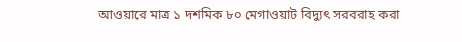আওয়ারে মাত্র ১ দশমিক ৮০ মেগাওয়াট বিদ্যুৎ সরবরাহ করা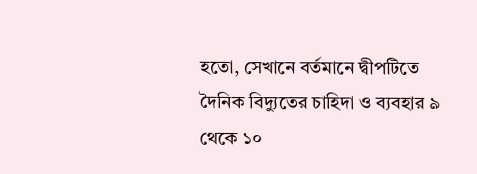হতো, সেখানে বর্তমানে দ্বীপটিতে দৈনিক বিদ্যুতের চাহিদা ও ব্যবহার ৯ থেকে ১০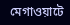মেগাওয়াটে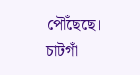পৌঁছেছে।
চাটগাঁ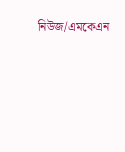নিউজ/এমকেএন